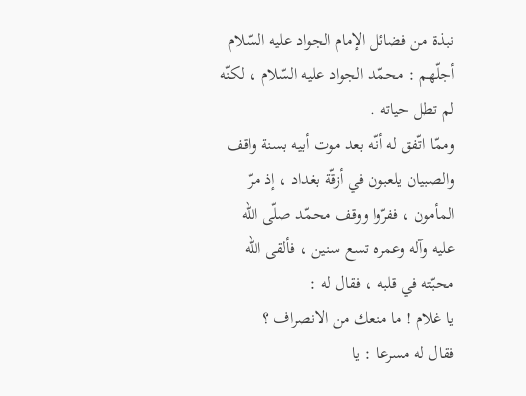نبذة من فضائل الإمام الجواد عليه السّلام أجلّهم : محمّد الجواد عليه السّلام ، لكنّه لم تطل حياته .
وممّا اتّفق له أنّه بعد موت أبيه بسنة واقف والصبيان يلعبون في أزقّة بغداد ، إذ مرّ المأمون ، ففرّوا ووقف محمّد صلّى اللّه عليه وآله وعمره تسع سنين ، فألقى اللّه محبّته في قلبه ، فقال له :
يا غلام ! ما منعك من الانصراف ؟
فقال له مسرعا : يا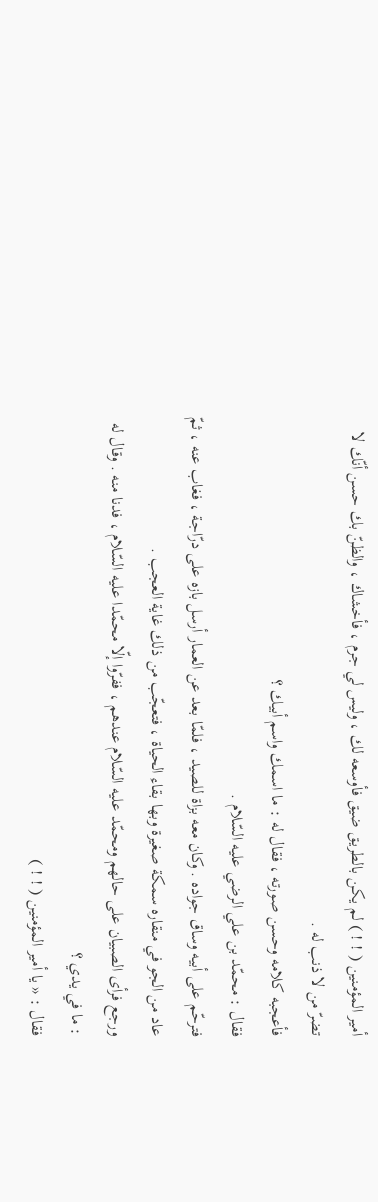أمير المؤمنين ( ! ! ) لم يكن بالطريق ضيق فأوسعه لك ، وليس لي جرم ، فأخشاك ، والظنّ بك حسن أنّك لا تضرّ من لا ذنب له .
فأعجبه كلامه وحسن صورته ، فقال له : ما اسمك واسم أبيك ؟
فقال : محمّد بن علي الرضي عليه السّلام .
فترحّم على أبيه وساق جواده . وكان معه بزاة للصيد ، فلمّا بعد عن العمار أرسل بازه على درّاجة ، فغاب عنه ، ثمّ عاد من الجو في منقاره سمكة صغيرة وبها بقاء الحياة ، فتعجّب من ذلك غاية العجب .
ورجع فرأى الصبيان على حالهم ومحمّد عليه السّلام عندهم ، ففرّوا إلّا محمّدا عليه السّلام ، فدنا منه . وقال له : ما في يدي ؟
فقال : « يا أمير المؤمنين ( ! ! )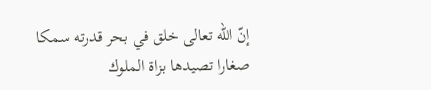إنّ اللّه تعالى خلق في بحر قدرته سمكا صغارا تصيدها بزاة الملوك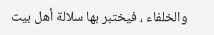والخلفاء ، فيختبر بها سلالة أهل بيت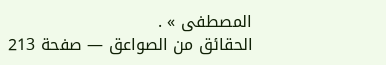المصطفى » .
الحقائق من الصواعق — صفحة 213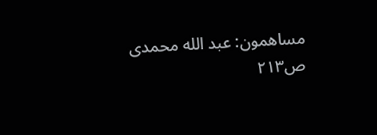مساهمون: عبد الله محمدى
ص٢١٣